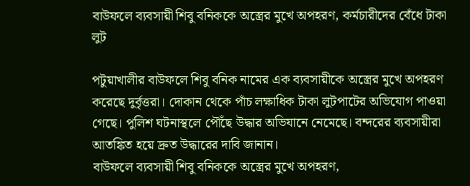বাউফলে ব্যবসায়ী শিবু বনিককে অস্ত্রের মুখে অপহরণ, কর্মচারীদের বেঁধে টাকা লুট

পটুয়াখালীর বাউফলে শিবু বনিক নামের এক ব্যবসায়ীকে অস্ত্রের মুখে অপহরণ করেছে দুর্বৃত্তরা। দোকান থেকে পাঁচ লক্ষাধিক টাকা লুটপাটের অভিযোগ পাওয়া গেছে। পুলিশ ঘটনাস্থলে পৌঁছে উদ্ধার অভিযানে নেমেছে। বন্দরের ব্যবসায়ীরা আতঙ্কিত হয়ে দ্রুত উদ্ধারের দাবি জানান।
বাউফলে ব্যবসায়ী শিবু বনিককে অস্ত্রের মুখে অপহরণ,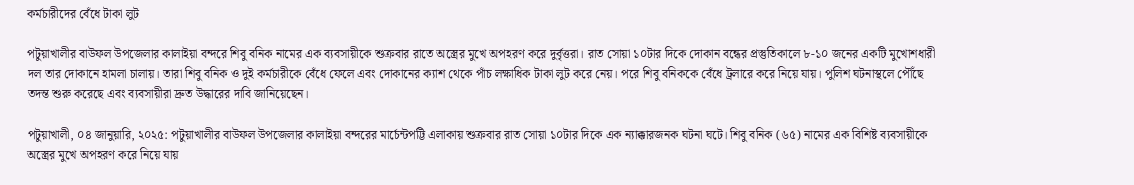কর্মচারীদের বেঁধে টাকা লুট

পটুয়াখালীর বাউফল উপজেলার কালাইয়া বন্দরে শিবু বনিক নামের এক ব্যবসায়ীকে শুক্রবার রাতে অস্ত্রের মুখে অপহরণ করে দুর্বৃত্তরা। রাত সোয়া ১০টার দিকে দোকান বন্ধের প্রস্তুতিকালে ৮-১০ জনের একটি মুখোশধারী দল তার দোকানে হামলা চালায়। তারা শিবু বনিক ও দুই কর্মচারীকে বেঁধে ফেলে এবং দোকানের ক্যাশ থেকে পাঁচ লক্ষাধিক টাকা লুট করে নেয়। পরে শিবু বনিককে বেঁধে ট্রলারে করে নিয়ে যায়। পুলিশ ঘটনাস্থলে পৌঁছে তদন্ত শুরু করেছে এবং ব্যবসায়ীরা দ্রুত উদ্ধারের দাবি জানিয়েছেন।

পটুয়াখালী, ০৪ জানুয়ারি, ২০২৫: পটুয়াখালীর বাউফল উপজেলার কালাইয়া বন্দরের মার্চেন্টপট্টি এলাকায় শুক্রবার রাত সোয়া ১০টার দিকে এক ন্যাক্কারজনক ঘটনা ঘটে। শিবু বনিক (৬৫) নামের এক বিশিষ্ট ব্যবসায়ীকে অস্ত্রের মুখে অপহরণ করে নিয়ে যায়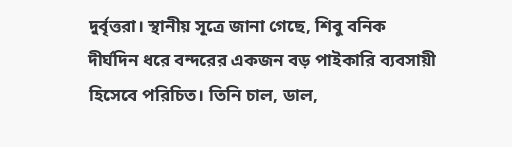দুর্বৃত্তরা। স্থানীয় সূত্রে জানা গেছে, শিবু বনিক দীর্ঘদিন ধরে বন্দরের একজন বড় পাইকারি ব্যবসায়ী হিসেবে পরিচিত। তিনি চাল, ডাল,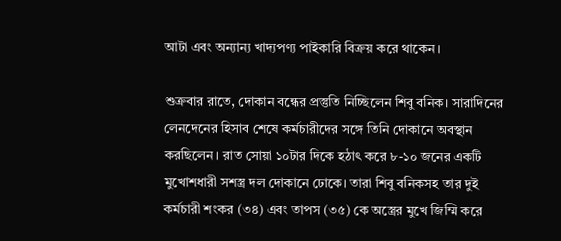আটা এবং অন্যান্য খাদ্যপণ্য পাইকারি বিক্রয় করে থাকেন।

শুক্রবার রাতে, দোকান বন্ধের প্রস্তুতি নিচ্ছিলেন শিবু বনিক। সারাদিনের লেনদেনের হিসাব শেষে কর্মচারীদের সঙ্গে তিনি দোকানে অবস্থান করছিলেন। রাত সোয়া ১০টার দিকে হঠাৎ করে ৮-১০ জনের একটি মুখোশধারী সশস্ত্র দল দোকানে ঢোকে। তারা শিবু বনিকসহ তার দুই কর্মচারী শংকর (৩৪) এবং তাপস (৩৫) কে অস্ত্রের মুখে জিম্মি করে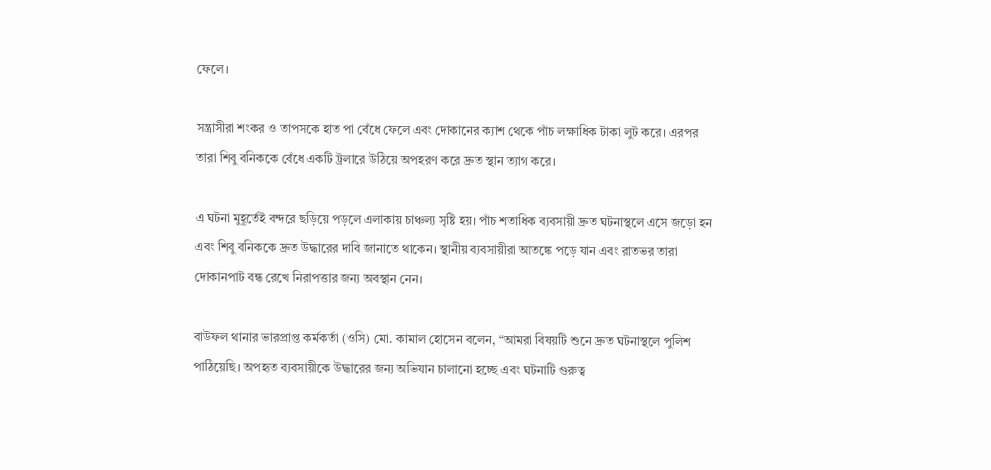ফেলে।

সন্ত্রাসীরা শংকর ও তাপসকে হাত পা বেঁধে ফেলে এবং দোকানের ক্যাশ থেকে পাঁচ লক্ষাধিক টাকা লুট করে। এরপর তারা শিবু বনিককে বেঁধে একটি ট্রলারে উঠিয়ে অপহরণ করে দ্রুত স্থান ত্যাগ করে।

এ ঘটনা মুহূর্তেই বন্দরে ছড়িয়ে পড়লে এলাকায় চাঞ্চল্য সৃষ্টি হয়। পাঁচ শতাধিক ব্যবসায়ী দ্রুত ঘটনাস্থলে এসে জড়ো হন এবং শিবু বনিককে দ্রুত উদ্ধারের দাবি জানাতে থাকেন। স্থানীয় ব্যবসায়ীরা আতঙ্কে পড়ে যান এবং রাতভর তারা দোকানপাট বন্ধ রেখে নিরাপত্তার জন্য অবস্থান নেন।

বাউফল থানার ভারপ্রাপ্ত কর্মকর্তা (ওসি) মো. কামাল হোসেন বলেন, “আমরা বিষয়টি শুনে দ্রুত ঘটনাস্থলে পুলিশ পাঠিয়েছি। অপহৃত ব্যবসায়ীকে উদ্ধারের জন্য অভিযান চালানো হচ্ছে এবং ঘটনাটি গুরুত্ব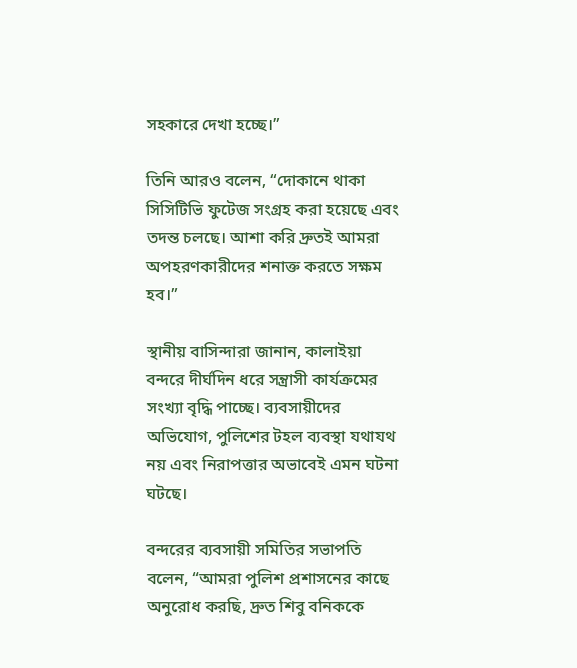সহকারে দেখা হচ্ছে।”

তিনি আরও বলেন, “দোকানে থাকা সিসিটিভি ফুটেজ সংগ্রহ করা হয়েছে এবং তদন্ত চলছে। আশা করি দ্রুতই আমরা অপহরণকারীদের শনাক্ত করতে সক্ষম হব।”

স্থানীয় বাসিন্দারা জানান, কালাইয়া বন্দরে দীর্ঘদিন ধরে সন্ত্রাসী কার্যক্রমের সংখ্যা বৃদ্ধি পাচ্ছে। ব্যবসায়ীদের অভিযোগ, পুলিশের টহল ব্যবস্থা যথাযথ নয় এবং নিরাপত্তার অভাবেই এমন ঘটনা ঘটছে।

বন্দরের ব্যবসায়ী সমিতির সভাপতি বলেন, “আমরা পুলিশ প্রশাসনের কাছে অনুরোধ করছি, দ্রুত শিবু বনিককে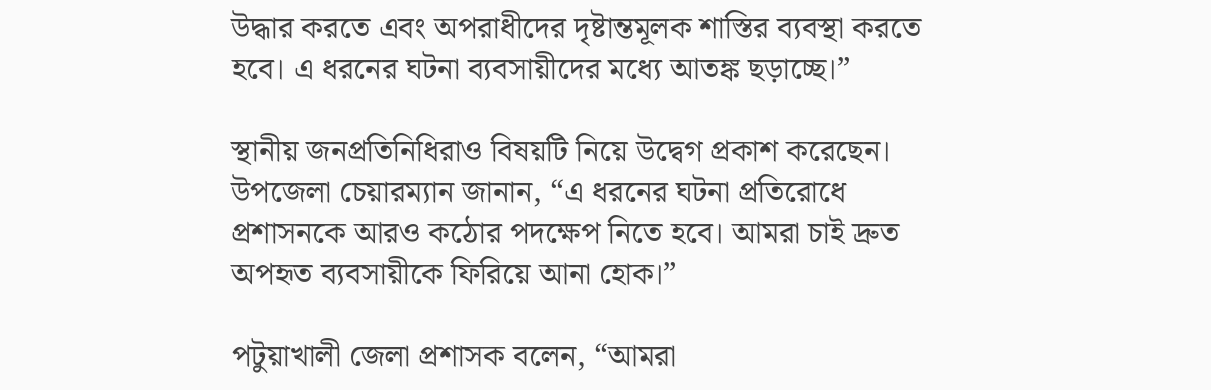উদ্ধার করতে এবং অপরাধীদের দৃষ্টান্তমূলক শাস্তির ব্যবস্থা করতে হবে। এ ধরনের ঘটনা ব্যবসায়ীদের মধ্যে আতঙ্ক ছড়াচ্ছে।”

স্থানীয় জনপ্রতিনিধিরাও বিষয়টি নিয়ে উদ্বেগ প্রকাশ করেছেন। উপজেলা চেয়ারম্যান জানান, “এ ধরনের ঘটনা প্রতিরোধে প্রশাসনকে আরও কঠোর পদক্ষেপ নিতে হবে। আমরা চাই দ্রুত অপহৃত ব্যবসায়ীকে ফিরিয়ে আনা হোক।”

পটুয়াখালী জেলা প্রশাসক বলেন, “আমরা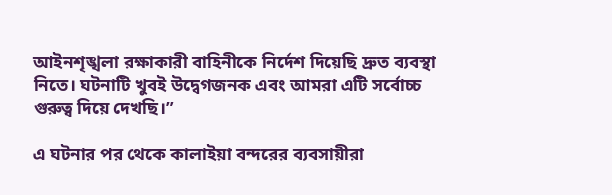আইনশৃঙ্খলা রক্ষাকারী বাহিনীকে নির্দেশ দিয়েছি দ্রুত ব্যবস্থা নিতে। ঘটনাটি খুবই উদ্বেগজনক এবং আমরা এটি সর্বোচ্চ গুরুত্ব দিয়ে দেখছি।”

এ ঘটনার পর থেকে কালাইয়া বন্দরের ব্যবসায়ীরা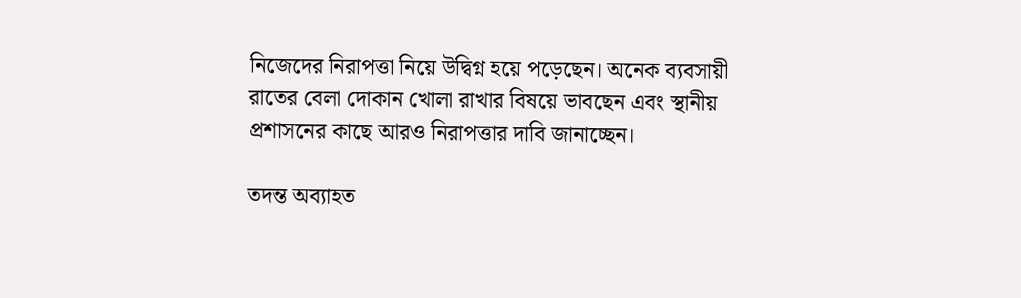নিজেদের নিরাপত্তা নিয়ে উদ্বিগ্ন হয়ে পড়েছেন। অনেক ব্যবসায়ী রাতের বেলা দোকান খোলা রাখার বিষয়ে ভাবছেন এবং স্থানীয় প্রশাসনের কাছে আরও নিরাপত্তার দাবি জানাচ্ছেন।

তদন্ত অব্যাহত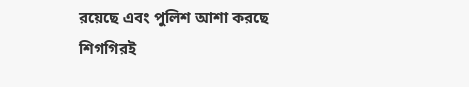রয়েছে এবং পুলিশ আশা করছে শিগগিরই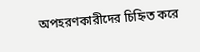অপহরণকারীদের চিহ্নিত করে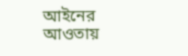আইনের আওতায়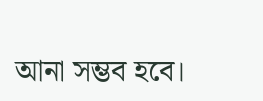আনা সম্ভব হবে।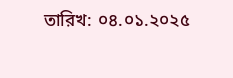তারিখ: ০৪.০১.২০২৫